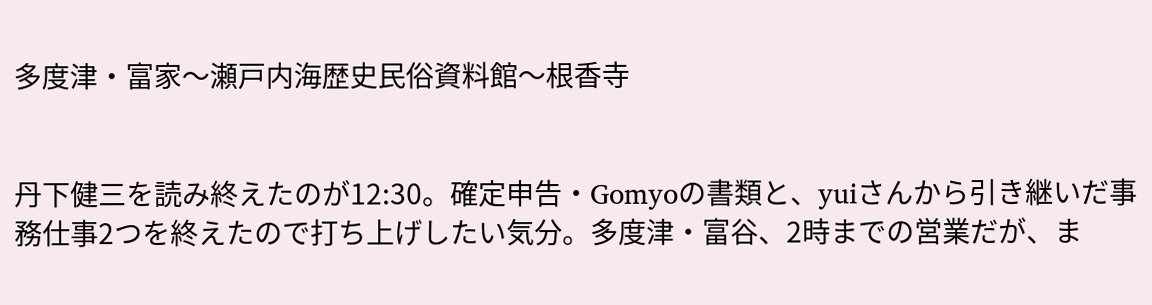多度津・富家〜瀬戸内海歴史民俗資料館〜根香寺


丹下健三を読み終えたのが12:30。確定申告・Gomyoの書類と、yuiさんから引き継いだ事務仕事2つを終えたので打ち上げしたい気分。多度津・富谷、2時までの営業だが、ま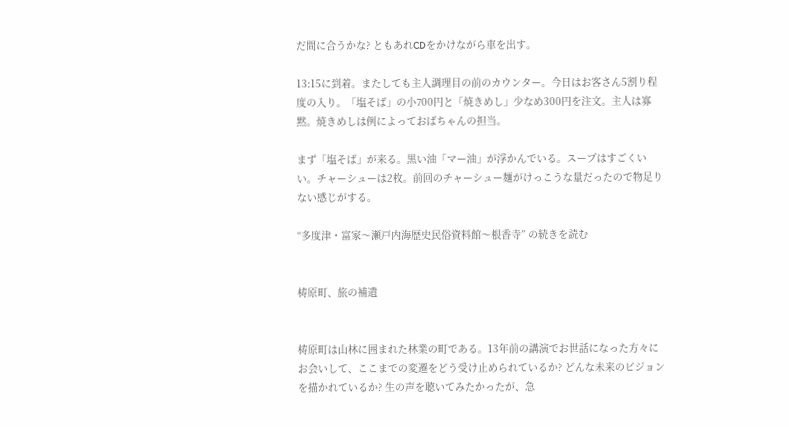だ間に合うかな? ともあれCDをかけながら車を出す。

13:15に到着。またしても主人調理目の前のカウンター。今日はお客さん5割り程度の入り。「塩そば」の小700円と「焼きめし」少なめ300円を注文。主人は寡黙。焼きめしは例によっておばちゃんの担当。

まず「塩そば」が来る。黒い油「マー油」が浮かんでいる。スープはすごくいい。チャーシューは2枚。前回のチャーシュー麺がけっこうな量だったので物足りない感じがする。

“多度津・富家〜瀬戸内海歴史民俗資料館〜根香寺” の続きを読む


梼原町、旅の補遺


梼原町は山林に囲まれた林業の町である。13年前の講演でお世話になった方々にお会いして、ここまでの変遷をどう受け止められているか? どんな未来のビジョンを描かれているか? 生の声を聴いてみたかったが、急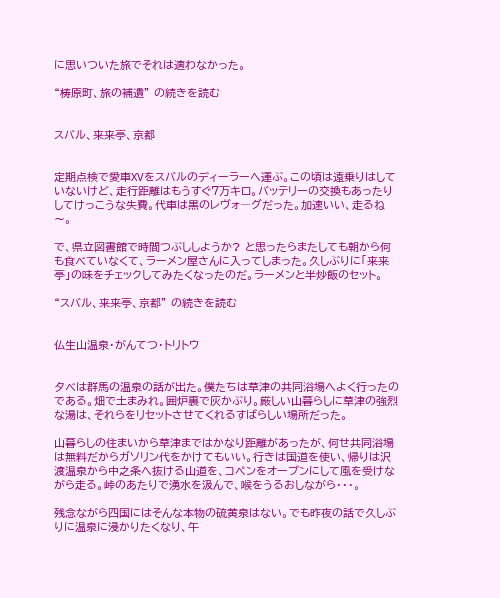に思いついた旅でそれは適わなかった。

“梼原町、旅の補遺” の続きを読む


スバル、来来亭、京都


定期点検で愛車XVをスバルのディーラーへ運ぶ。この頃は遠乗りはしていないけど、走行距離はもうすぐ7万キロ。バッテリーの交換もあったりしてけっこうな失費。代車は黒のレヴォ―グだった。加速いい、走るね〜。

で、県立図書館で時間つぶししようか? と思ったらまたしても朝から何も食べていなくて、ラーメン屋さんに入ってしまった。久しぶりに「来来亭」の味をチェックしてみたくなったのだ。ラーメンと半炒飯のセット。

“スバル、来来亭、京都” の続きを読む


仏生山温泉・がんてつ・トリトウ


夕べは群馬の温泉の話が出た。僕たちは草津の共同浴場へよく行ったのである。畑で土まみれ。囲炉裏で灰かぶり。厳しい山暮らしに草津の強烈な湯は、それらをリセットさせてくれるすばらしい場所だった。

山暮らしの住まいから草津まではかなり距離があったが、何せ共同浴場は無料だからガソリン代をかけてもいい。行きは国道を使い、帰りは沢渡温泉から中之条へ抜ける山道を、コペンをオープンにして風を受けながら走る。峠のあたりで湧水を汲んで、喉をうるおしながら・・・。

残念ながら四国にはそんな本物の硫黄泉はない。でも昨夜の話で久しぶりに温泉に浸かりたくなり、午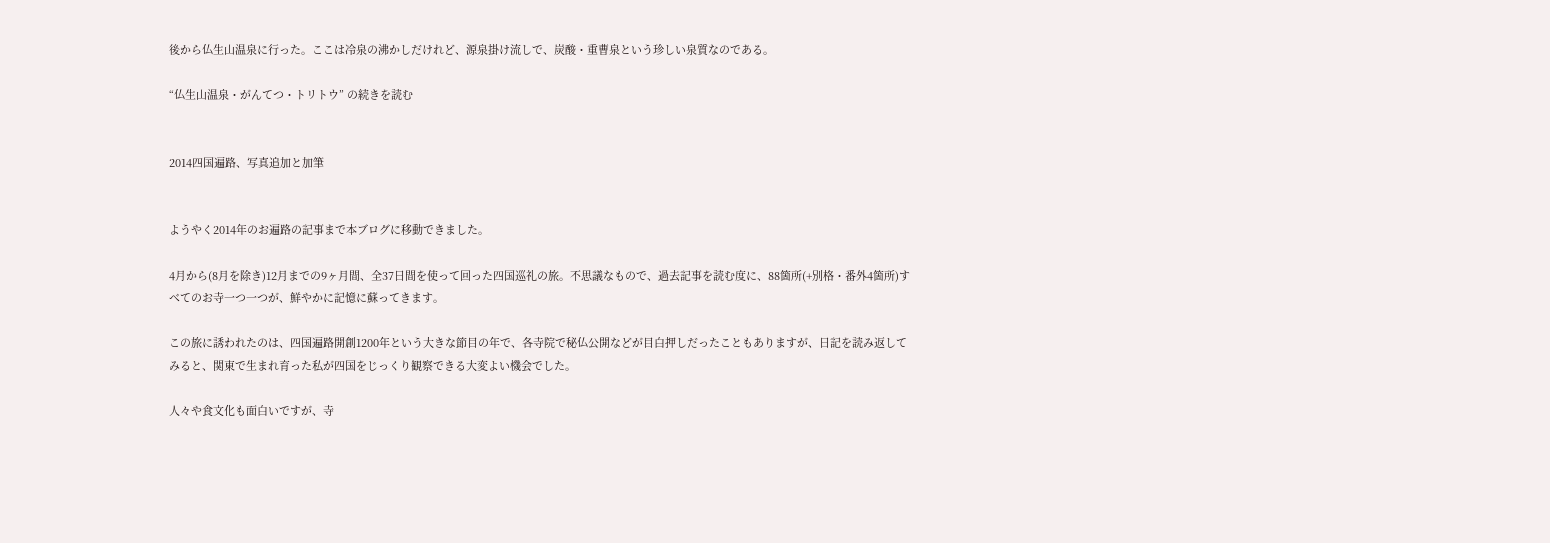後から仏生山温泉に行った。ここは冷泉の沸かしだけれど、源泉掛け流しで、炭酸・重曹泉という珍しい泉質なのである。

“仏生山温泉・がんてつ・トリトウ” の続きを読む


2014四国遍路、写真追加と加筆


ようやく2014年のお遍路の記事まで本ブログに移動できました。

4月から(8月を除き)12月までの9ヶ月間、全37日間を使って回った四国巡礼の旅。不思議なもので、過去記事を読む度に、88箇所(+別格・番外4箇所)すべてのお寺一つ一つが、鮮やかに記憶に蘇ってきます。

この旅に誘われたのは、四国遍路開創1200年という大きな節目の年で、各寺院で秘仏公開などが目白押しだったこともありますが、日記を読み返してみると、関東で生まれ育った私が四国をじっくり観察できる大変よい機会でした。

人々や食文化も面白いですが、寺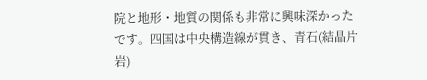院と地形・地質の関係も非常に興味深かったです。四国は中央構造線が貫き、青石(結晶片岩)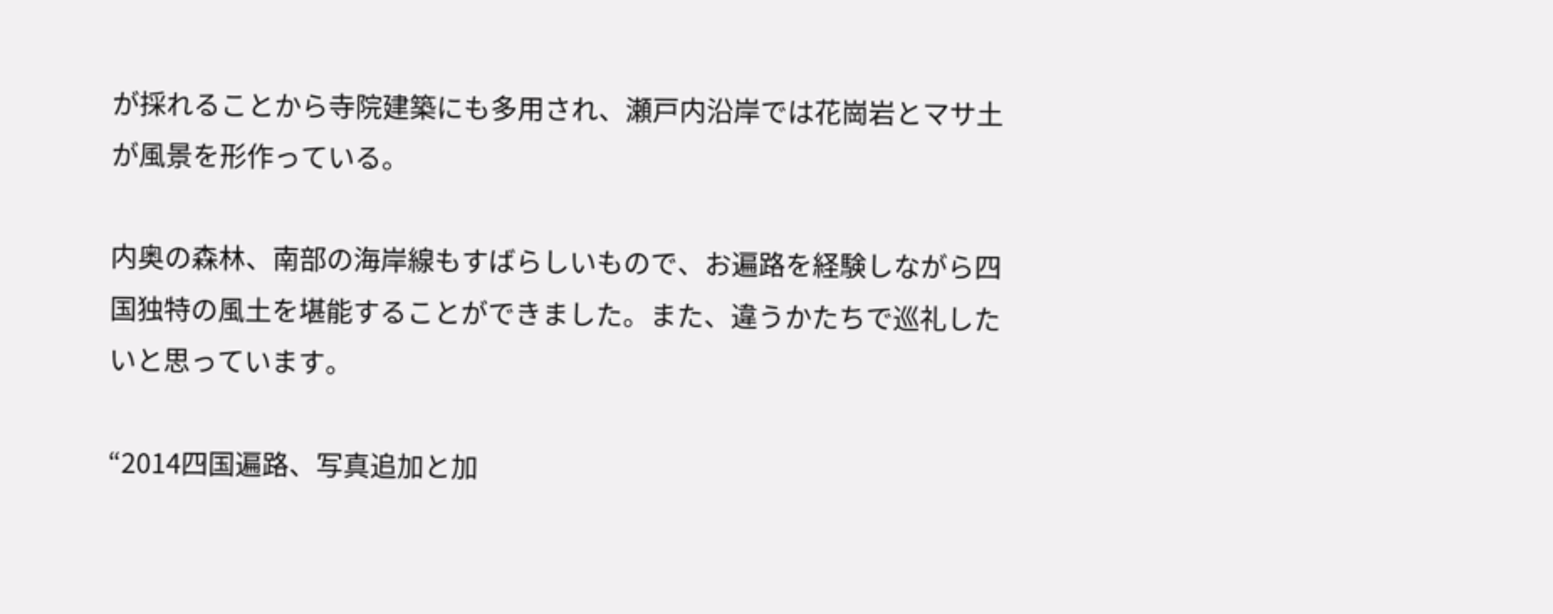が採れることから寺院建築にも多用され、瀬戸内沿岸では花崗岩とマサ土が風景を形作っている。

内奥の森林、南部の海岸線もすばらしいもので、お遍路を経験しながら四国独特の風土を堪能することができました。また、違うかたちで巡礼したいと思っています。

“2014四国遍路、写真追加と加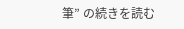筆” の続きを読む